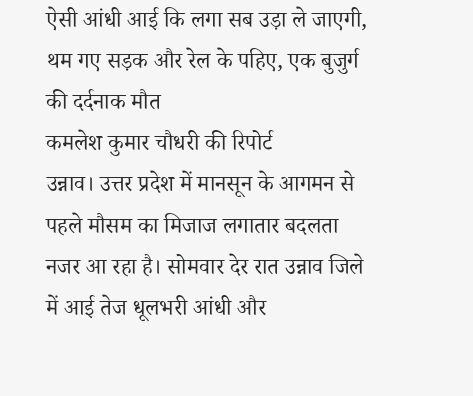ऐसी आंधी आई कि लगा सब उड़ा ले जाएगी, थम गए सड़क और रेल के पहिए, एक बुजुर्ग की दर्दनाक मौत
कमलेश कुमार चौधरी की रिपोर्ट
उन्नाव। उत्तर प्रदेश में मानसून के आगमन से पहले मौसम का मिजाज लगातार बदलता नजर आ रहा है। सोमवार देर रात उन्नाव जिले में आई तेज धूलभरी आंधी और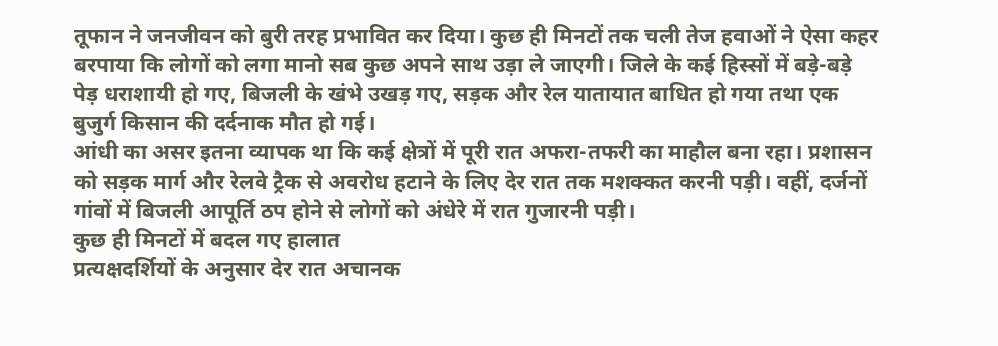तूफान ने जनजीवन को बुरी तरह प्रभावित कर दिया। कुछ ही मिनटों तक चली तेज हवाओं ने ऐसा कहर बरपाया कि लोगों को लगा मानो सब कुछ अपने साथ उड़ा ले जाएगी। जिले के कई हिस्सों में बड़े-बड़े पेड़ धराशायी हो गए, बिजली के खंभे उखड़ गए, सड़क और रेल यातायात बाधित हो गया तथा एक बुजुर्ग किसान की दर्दनाक मौत हो गई।
आंधी का असर इतना व्यापक था कि कई क्षेत्रों में पूरी रात अफरा-तफरी का माहौल बना रहा। प्रशासन को सड़क मार्ग और रेलवे ट्रैक से अवरोध हटाने के लिए देर रात तक मशक्कत करनी पड़ी। वहीं, दर्जनों गांवों में बिजली आपूर्ति ठप होने से लोगों को अंधेरे में रात गुजारनी पड़ी।
कुछ ही मिनटों में बदल गए हालात
प्रत्यक्षदर्शियों के अनुसार देर रात अचानक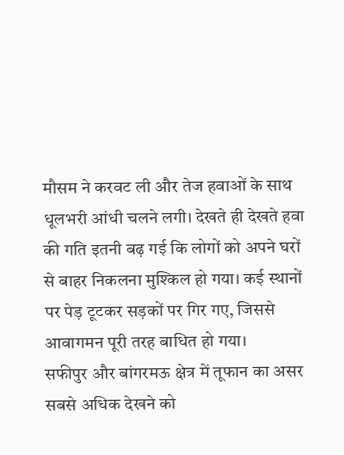मौसम ने करवट ली और तेज हवाओं के साथ धूलभरी आंधी चलने लगी। देखते ही देखते हवा की गति इतनी बढ़ गई कि लोगों को अपने घरों से बाहर निकलना मुश्किल हो गया। कई स्थानों पर पेड़ टूटकर सड़कों पर गिर गए, जिससे आवागमन पूरी तरह बाधित हो गया।
सफीपुर और बांगरमऊ क्षेत्र में तूफान का असर सबसे अधिक देखने को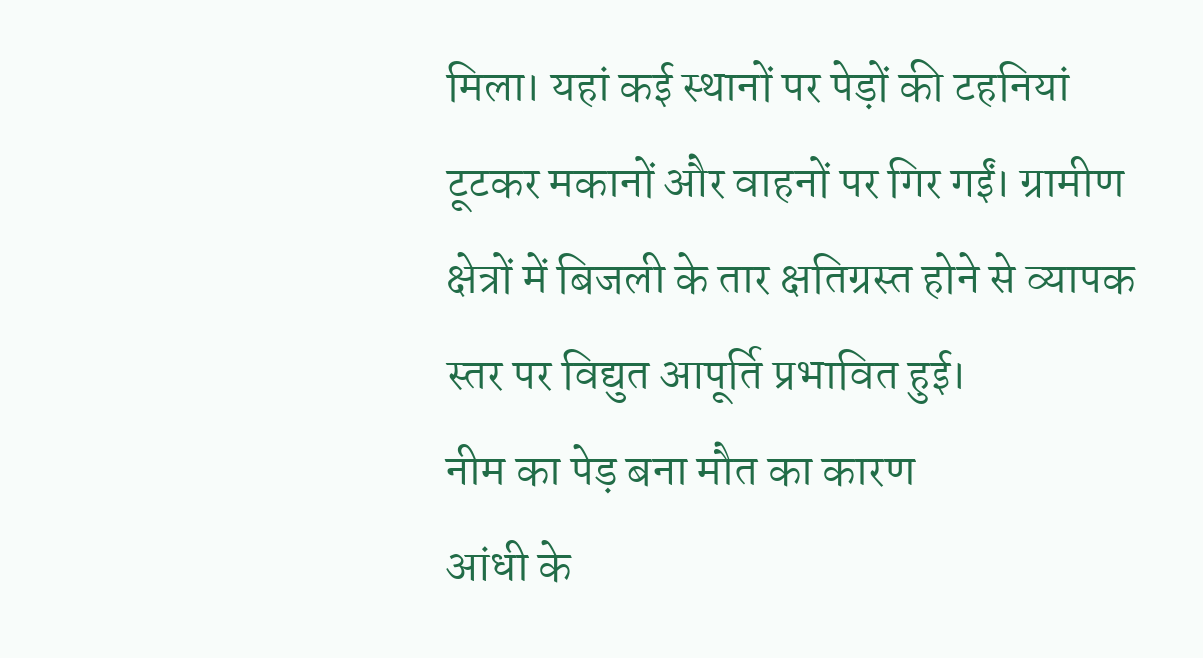मिला। यहां कई स्थानों पर पेड़ों की टहनियां टूटकर मकानों और वाहनों पर गिर गईं। ग्रामीण क्षेत्रों में बिजली के तार क्षतिग्रस्त होने से व्यापक स्तर पर विद्युत आपूर्ति प्रभावित हुई।
नीम का पेड़ बना मौत का कारण
आंधी के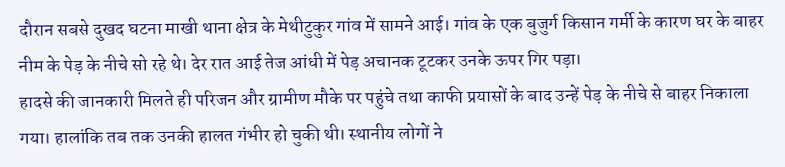दौरान सबसे दुखद घटना माखी थाना क्षेत्र के मेथीटुकुर गांव में सामने आई। गांव के एक बुजुर्ग किसान गर्मी के कारण घर के बाहर नीम के पेड़ के नीचे सो रहे थे। देर रात आई तेज आंधी में पेड़ अचानक टूटकर उनके ऊपर गिर पड़ा।
हादसे की जानकारी मिलते ही परिजन और ग्रामीण मौके पर पहुंचे तथा काफी प्रयासों के बाद उन्हें पेड़ के नीचे से बाहर निकाला गया। हालांकि तब तक उनकी हालत गंभीर हो चुकी थी। स्थानीय लोगों ने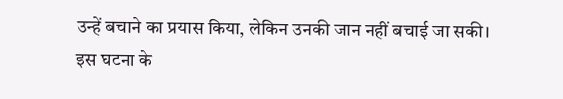उन्हें बचाने का प्रयास किया, लेकिन उनकी जान नहीं बचाई जा सकी। इस घटना के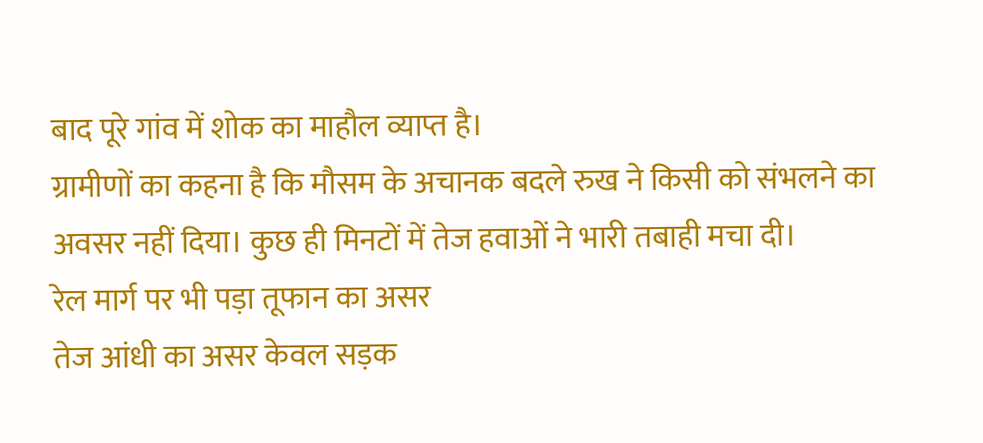बाद पूरे गांव में शोक का माहौल व्याप्त है।
ग्रामीणों का कहना है कि मौसम के अचानक बदले रुख ने किसी को संभलने का अवसर नहीं दिया। कुछ ही मिनटों में तेज हवाओं ने भारी तबाही मचा दी।
रेल मार्ग पर भी पड़ा तूफान का असर
तेज आंधी का असर केवल सड़क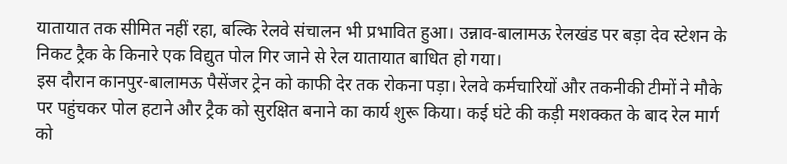यातायात तक सीमित नहीं रहा, बल्कि रेलवे संचालन भी प्रभावित हुआ। उन्नाव-बालामऊ रेलखंड पर बड़ा देव स्टेशन के निकट ट्रैक के किनारे एक विद्युत पोल गिर जाने से रेल यातायात बाधित हो गया।
इस दौरान कानपुर-बालामऊ पैसेंजर ट्रेन को काफी देर तक रोकना पड़ा। रेलवे कर्मचारियों और तकनीकी टीमों ने मौके पर पहुंचकर पोल हटाने और ट्रैक को सुरक्षित बनाने का कार्य शुरू किया। कई घंटे की कड़ी मशक्कत के बाद रेल मार्ग को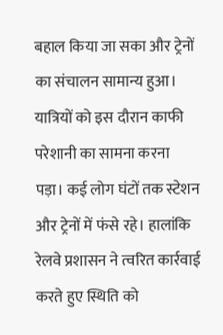बहाल किया जा सका और ट्रेनों का संचालन सामान्य हुआ।
यात्रियों को इस दौरान काफी परेशानी का सामना करना पड़ा। कई लोग घंटों तक स्टेशन और ट्रेनों में फंसे रहे। हालांकि रेलवे प्रशासन ने त्वरित कार्रवाई करते हुए स्थिति को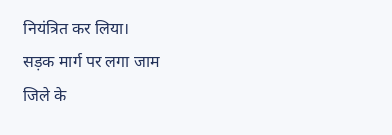नियंत्रित कर लिया।
सड़क मार्ग पर लगा जाम
जिले के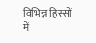विभिन्न हिस्सों में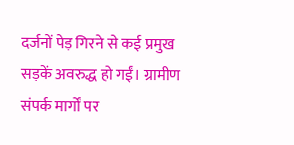दर्जनों पेड़ गिरने से कई प्रमुख सड़कें अवरुद्ध हो गईं। ग्रामीण संपर्क मार्गों पर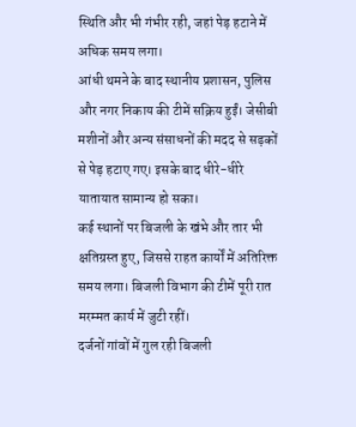स्थिति और भी गंभीर रही, जहां पेड़ हटाने में अधिक समय लगा।
आंधी थमने के बाद स्थानीय प्रशासन, पुलिस और नगर निकाय की टीमें सक्रिय हुईं। जेसीबी मशीनों और अन्य संसाधनों की मदद से सड़कों से पेड़ हटाए गए। इसके बाद धीरे-धीरे यातायात सामान्य हो सका।
कई स्थानों पर बिजली के खंभे और तार भी क्षतिग्रस्त हुए, जिससे राहत कार्यों में अतिरिक्त समय लगा। बिजली विभाग की टीमें पूरी रात मरम्मत कार्य में जुटी रहीं।
दर्जनों गांवों में गुल रही बिजली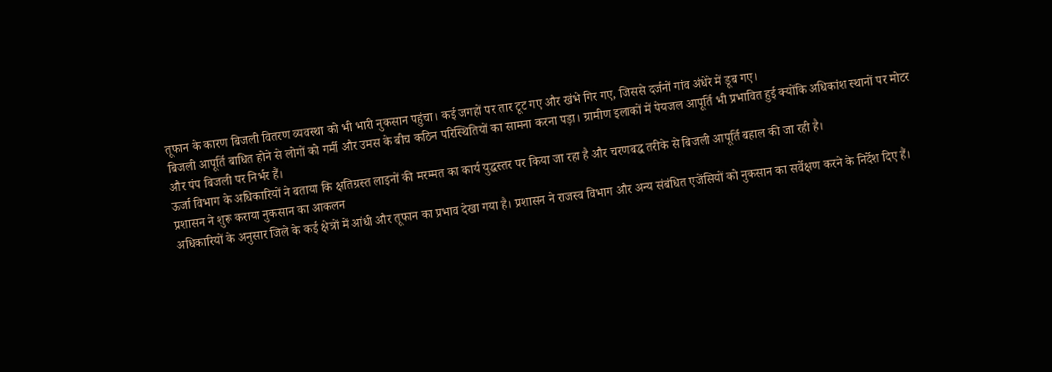तूफान के कारण बिजली वितरण व्यवस्था को भी भारी नुकसान पहुंचा। कई जगहों पर तार टूट गए और खंभे गिर गए, जिससे दर्जनों गांव अंधेरे में डूब गए।
बिजली आपूर्ति बाधित होने से लोगों को गर्मी और उमस के बीच कठिन परिस्थितियों का सामना करना पड़ा। ग्रामीण इलाकों में पेयजल आपूर्ति भी प्रभावित हुई क्योंकि अधिकांश स्थानों पर मोटर और पंप बिजली पर निर्भर हैं।
ऊर्जा विभाग के अधिकारियों ने बताया कि क्षतिग्रस्त लाइनों की मरम्मत का कार्य युद्धस्तर पर किया जा रहा है और चरणबद्ध तरीके से बिजली आपूर्ति बहाल की जा रही है।
प्रशासन ने शुरू कराया नुकसान का आकलन
अधिकारियों के अनुसार जिले के कई क्षेत्रों में आंधी और तूफान का प्रभाव देखा गया है। प्रशासन ने राजस्व विभाग और अन्य संबंधित एजेंसियों को नुकसान का सर्वेक्षण करने के निर्देश दिए हैं।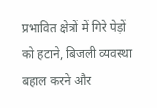प्रभावित क्षेत्रों में गिरे पेड़ों को हटाने, बिजली व्यवस्था बहाल करने और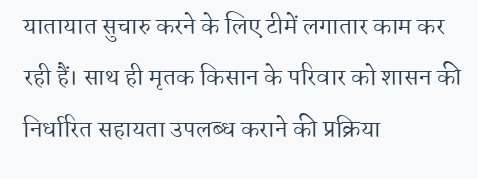यातायात सुचारु करने के लिए टीमें लगातार काम कर रही हैं। साथ ही मृतक किसान के परिवार को शासन की निर्धारित सहायता उपलब्ध कराने की प्रक्रिया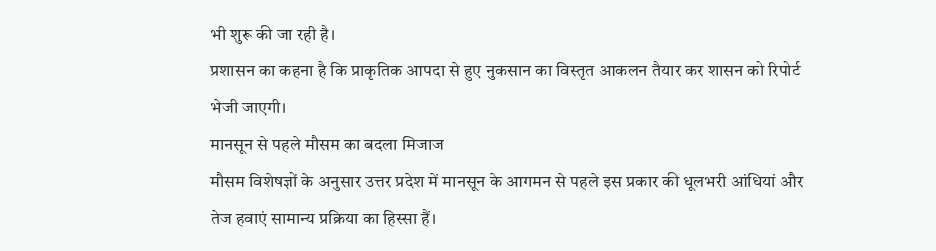भी शुरू की जा रही है।
प्रशासन का कहना है कि प्राकृतिक आपदा से हुए नुकसान का विस्तृत आकलन तैयार कर शासन को रिपोर्ट भेजी जाएगी।
मानसून से पहले मौसम का बदला मिजाज
मौसम विशेषज्ञों के अनुसार उत्तर प्रदेश में मानसून के आगमन से पहले इस प्रकार की धूलभरी आंधियां और तेज हवाएं सामान्य प्रक्रिया का हिस्सा हैं।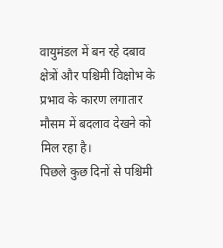वायुमंडल में बन रहे दबाव क्षेत्रों और पश्चिमी विक्षोभ के प्रभाव के कारण लगातार मौसम में बदलाव देखने को मिल रहा है।
पिछले कुछ दिनों से पश्चिमी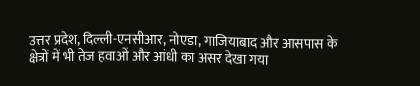उत्तर प्रदेश, दिल्ली-एनसीआर, नोएडा, गाजियाबाद और आसपास के क्षेत्रों में भी तेज हवाओं और आंधी का असर देखा गया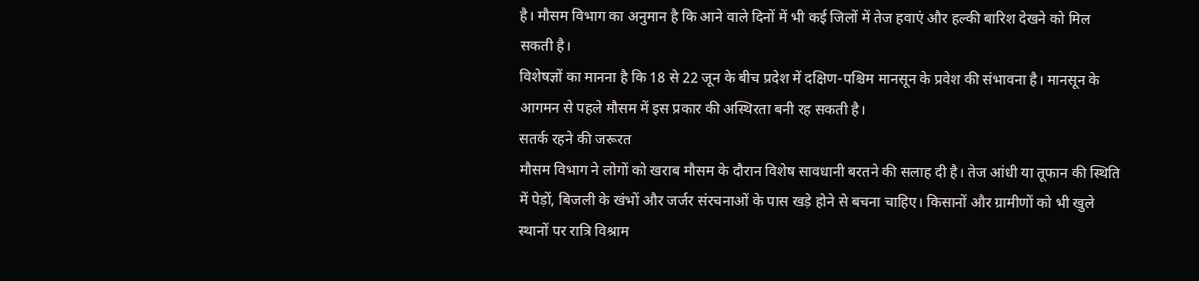है। मौसम विभाग का अनुमान है कि आने वाले दिनों में भी कई जिलों में तेज हवाएं और हल्की बारिश देखने को मिल सकती है।
विशेषज्ञों का मानना है कि 18 से 22 जून के बीच प्रदेश में दक्षिण-पश्चिम मानसून के प्रवेश की संभावना है। मानसून के आगमन से पहले मौसम में इस प्रकार की अस्थिरता बनी रह सकती है।
सतर्क रहने की जरूरत
मौसम विभाग ने लोगों को खराब मौसम के दौरान विशेष सावधानी बरतने की सलाह दी है। तेज आंधी या तूफान की स्थिति में पेड़ों, बिजली के खंभों और जर्जर संरचनाओं के पास खड़े होने से बचना चाहिए। किसानों और ग्रामीणों को भी खुले स्थानों पर रात्रि विश्राम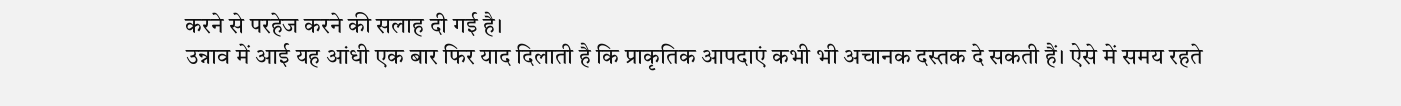करने से परहेज करने की सलाह दी गई है।
उन्नाव में आई यह आंधी एक बार फिर याद दिलाती है कि प्राकृतिक आपदाएं कभी भी अचानक दस्तक दे सकती हैं। ऐसे में समय रहते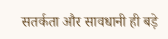सतर्कता और सावधानी ही बड़े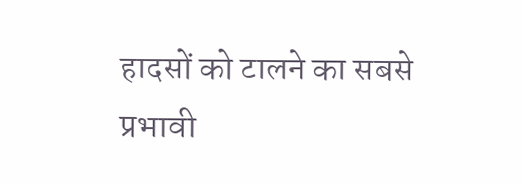हादसों को टालने का सबसे प्रभावी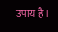उपाय है।